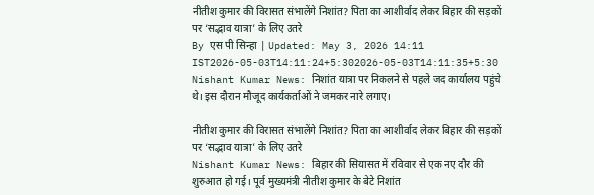नीतीश कुमार की विरासत संभालेंगे निशांत? पिता का आशीर्वाद लेकर बिहार की सड़कों पर ‘सद्भाव यात्रा’ के लिए उतरे
By एस पी सिन्हा | Updated: May 3, 2026 14:11 IST2026-05-03T14:11:24+5:302026-05-03T14:11:35+5:30
Nishant Kumar News: निशांत यात्रा पर निकलने से पहले जद कार्यालय पहुंचे थे। इस दौरान मौजूद कार्यकर्ताओं ने जमकर नारे लगाए।

नीतीश कुमार की विरासत संभालेंगे निशांत? पिता का आशीर्वाद लेकर बिहार की सड़कों पर ‘सद्भाव यात्रा’ के लिए उतरे
Nishant Kumar News: बिहार की सियासत में रविवार से एक नए दौर की शुरुआत हो गई। पूर्व मुख्यमंत्री नीतीश कुमार के बेटे निशांत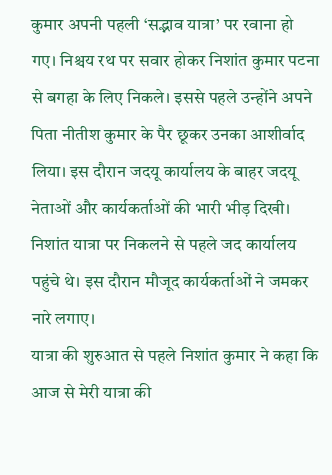कुमार अपनी पहली ‘सद्भाव यात्रा’ पर रवाना हो गए। निश्चय रथ पर सवार होकर निशांत कुमार पटना से बगहा के लिए निकले। इससे पहले उन्होंने अपने पिता नीतीश कुमार के पैर छूकर उनका आशीर्वाद लिया। इस दौरान जदयू कार्यालय के बाहर जदयू नेताओं और कार्यकर्ताओं की भारी भीड़ दिखी। निशांत यात्रा पर निकलने से पहले जद कार्यालय पहुंचे थे। इस दौरान मौजूद कार्यकर्ताओं ने जमकर नारे लगाए।
यात्रा की शुरुआत से पहले निशांत कुमार ने कहा कि आज से मेरी यात्रा की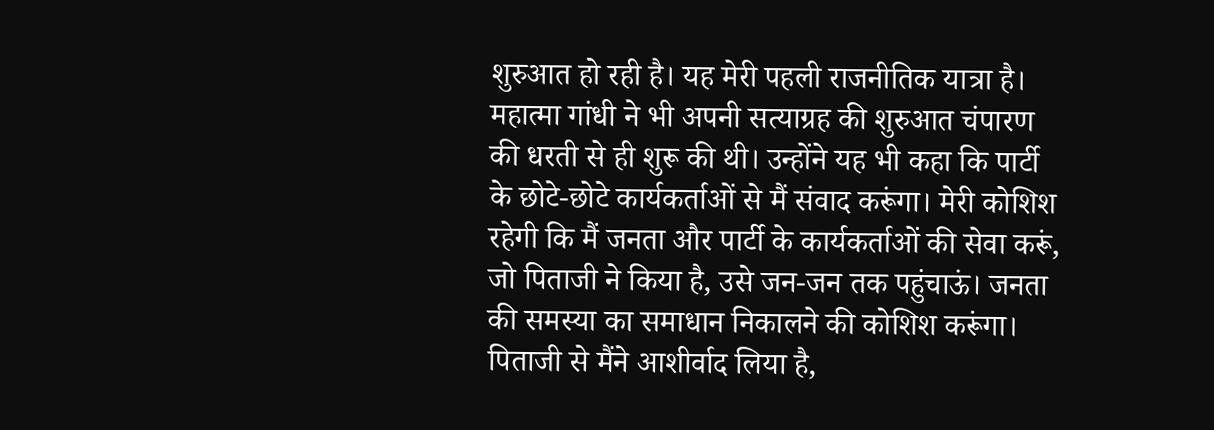शुरुआत हो रही है। यह मेरी पहली राजनीतिक यात्रा है। महात्मा गांधी ने भी अपनी सत्याग्रह की शुरुआत चंपारण की धरती से ही शुरू की थी। उन्होंने यह भी कहा कि पार्टी के छोटे-छोटे कार्यकर्ताओं से मैं संवाद करूंगा। मेरी कोशिश रहेगी कि मैं जनता और पार्टी के कार्यकर्ताओं की सेवा करूं, जो पिताजी ने किया है, उसे जन-जन तक पहुंचाऊं। जनता की समस्या का समाधान निकालने की कोशिश करूंगा। पिताजी से मैंने आशीर्वाद लिया है,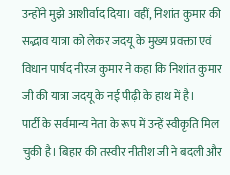उन्होंने मुझे आशीर्वाद दिया। वहीं, निशांत कुमार की सद्भाव यात्रा को लेकर जदयू के मुख्य प्रवक्ता एवं विधान पार्षद नीरज कुमार ने कहा कि निशांत कुमार जी की यात्रा जदयू के नई पीढ़ी के हाथ में है।
पार्टी के सर्वमान्य नेता के रूप में उन्हें स्वीकृति मिल चुकी है। बिहार की तस्वीर नीतीश जी ने बदली और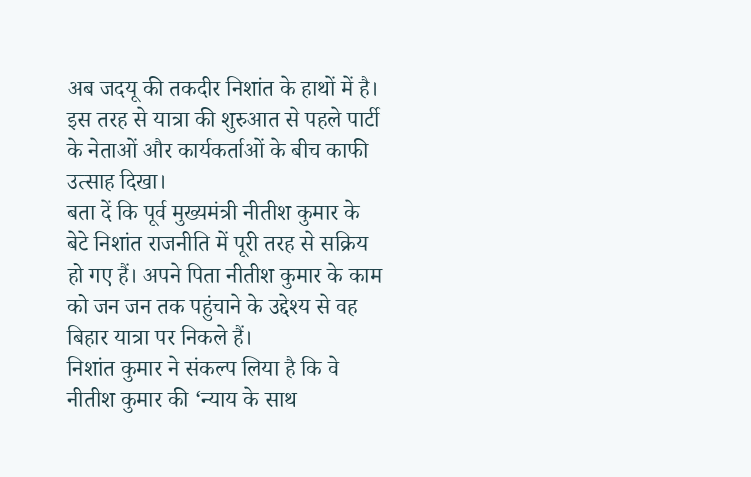अब जदयू की तकदीर निशांत के हाथों में है। इस तरह से यात्रा की शुरुआत से पहले पार्टी के नेताओं और कार्यकर्ताओं के बीच काफी उत्साह दिखा।
बता दें कि पूर्व मुख्यमंत्री नीतीश कुमार के बेटे निशांत राजनीति में पूरी तरह से सक्रिय हो गए हैं। अपने पिता नीतीश कुमार के काम को जन जन तक पहुंचाने के उद्देश्य से वह बिहार यात्रा पर निकले हैं।
निशांत कुमार ने संकल्प लिया है कि वे नीतीश कुमार की ‘न्याय के साथ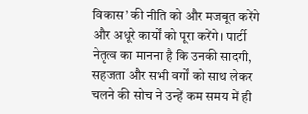विकास’ की नीति को और मजबूत करेंगे और अधूरे कार्यों को पूरा करेंगे। पार्टी नेतृत्व का मानना है कि उनकी सादगी, सहजता और सभी वर्गों को साथ लेकर चलने की सोच ने उन्हें कम समय में ही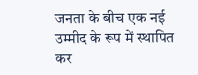जनता के बीच एक नई उम्मीद के रूप में स्थापित कर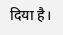दिया है।